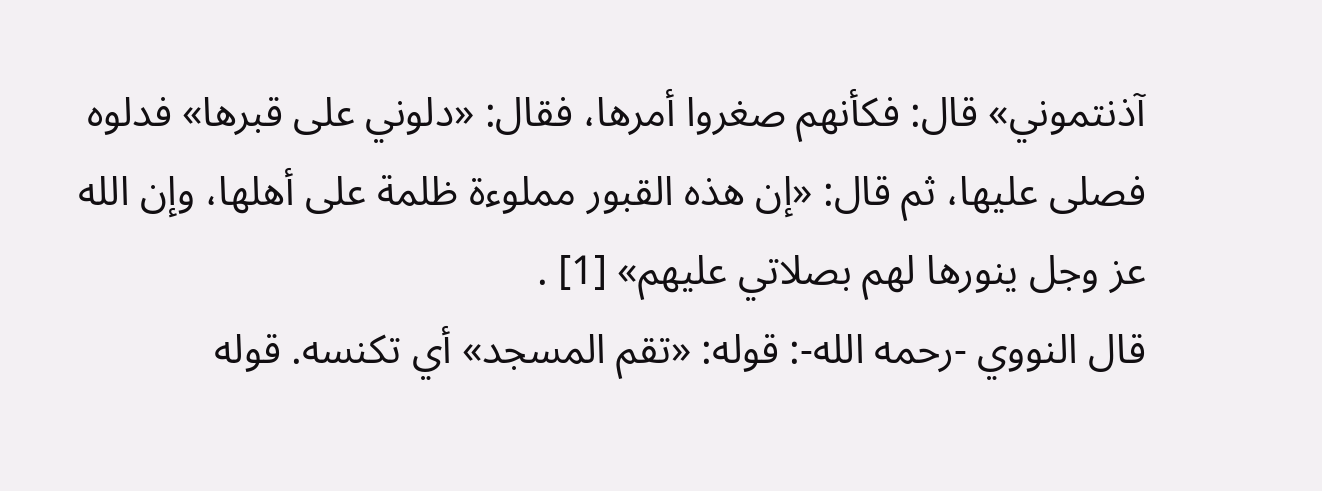آذنتموني» قال: فكأنهم صغروا أمرها، فقال: «دلوني على قبرها» فدلوه فصلى عليها، ثم قال: «إن هذه القبور مملوءة ظلمة على أهلها، وإن الله عز وجل ينورها لهم بصلاتي عليهم» [1] .
قال النووي -رحمه الله-: قوله: «تقم المسجد» أي تكنسه. قوله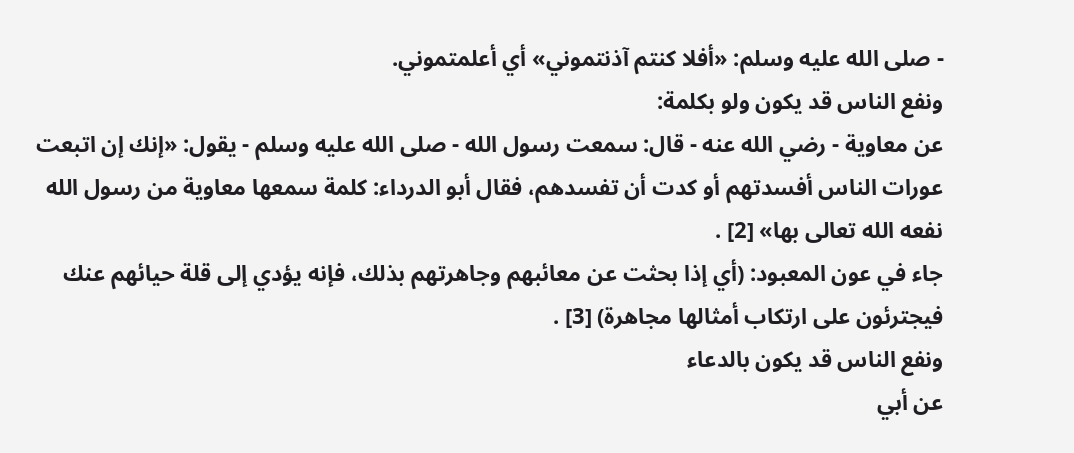- صلى الله عليه وسلم: «أفلا كنتم آذنتموني» أي أعلمتموني.
ونفع الناس قد يكون ولو بكلمة:
عن معاوية - رضي الله عنه - قال: سمعت رسول الله - صلى الله عليه وسلم - يقول: «إنك إن اتبعت عورات الناس أفسدتهم أو كدت أن تفسدهم، فقال أبو الدرداء: كلمة سمعها معاوية من رسول الله نفعه الله تعالى بها» [2] .
جاء في عون المعبود: (أي إذا بحثت عن معائبهم وجاهرتهم بذلك، فإنه يؤدي إلى قلة حيائهم عنك فيجترئون على ارتكاب أمثالها مجاهرة) [3] .
ونفع الناس قد يكون بالدعاء
عن أبي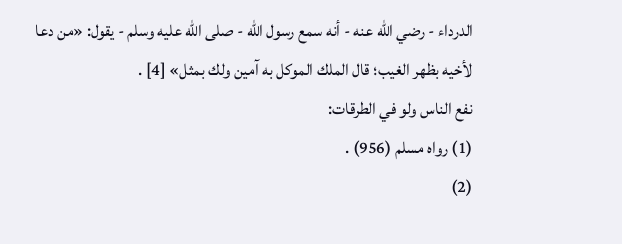الدرداء - رضي الله عنه - أنه سمع رسول الله - صلى الله عليه وسلم - يقول: «من دعا لأخيه بظهر الغيب؛ قال الملك الموكل به آمين ولك بمثل» [4] .
نفع الناس ولو في الطرقات:
(1) رواه مسلم (956) .
(2)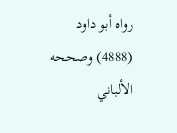رواه أبو داود (4888) وصححه الألباني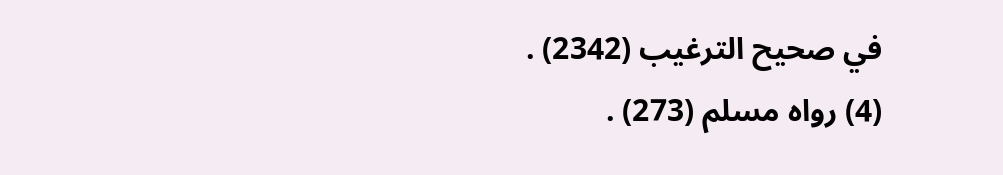في صحيح الترغيب (2342) .
(4) رواه مسلم (273) .